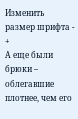Изменить размер шрифта - +
А еще были брюки – облегавшие плотнее, чем его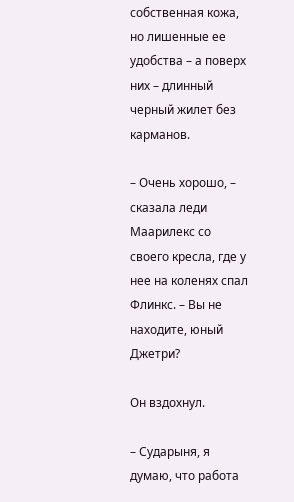собственная кожа, но лишенные ее удобства – а поверх них – длинный черный жилет без карманов.

– Очень хорошо, – сказала леди Маарилекс со своего кресла, где у нее на коленях спал Флинкс. – Вы не находите, юный Джетри?

Он вздохнул.

– Сударыня, я думаю, что работа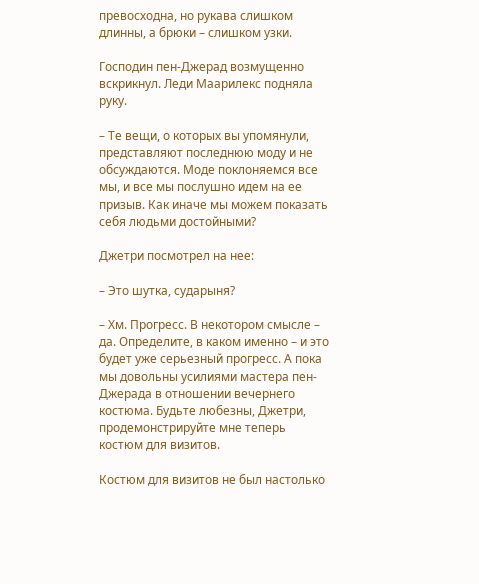превосходна, но рукава слишком длинны, а брюки – слишком узки.

Господин пен-Джерад возмущенно вскрикнул. Леди Маарилекс подняла руку.

– Те вещи, о которых вы упомянули, представляют последнюю моду и не обсуждаются. Моде поклоняемся все мы, и все мы послушно идем на ее призыв. Как иначе мы можем показать себя людьми достойными?

Джетри посмотрел на нее:

– Это шутка, сударыня?

– Хм. Прогресс. В некотором смысле – да. Определите, в каком именно – и это будет уже серьезный прогресс. А пока мы довольны усилиями мастера пен-Джерада в отношении вечернего костюма. Будьте любезны, Джетри, продемонстрируйте мне теперь костюм для визитов.

Костюм для визитов не был настолько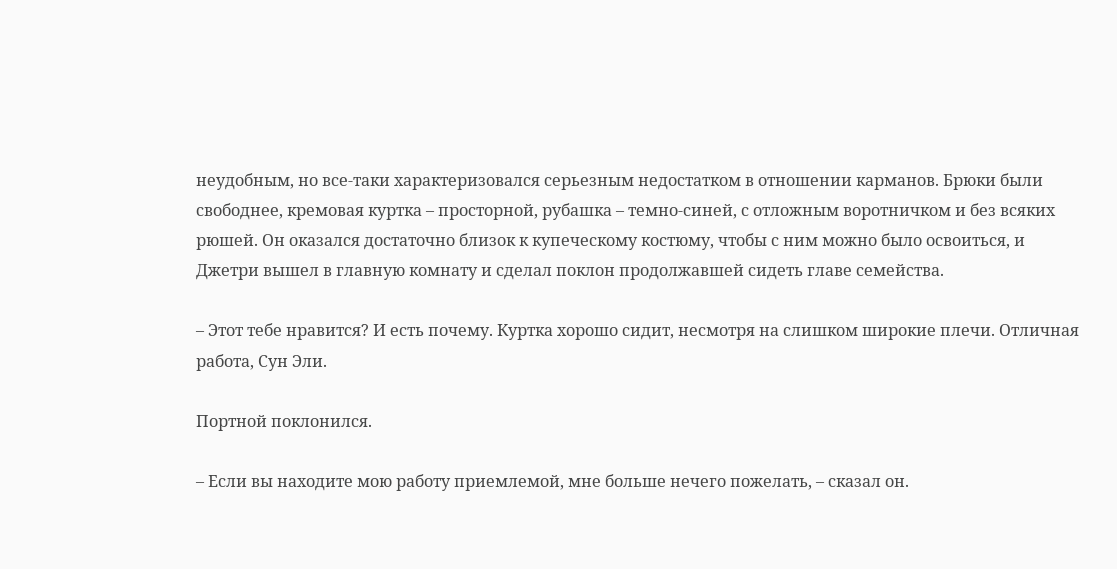неудобным, но все-таки характеризовался серьезным недостатком в отношении карманов. Брюки были свободнее, кремовая куртка – просторной, рубашка – темно-синей, с отложным воротничком и без всяких рюшей. Он оказался достаточно близок к купеческому костюму, чтобы с ним можно было освоиться, и Джетри вышел в главную комнату и сделал поклон продолжавшей сидеть главе семейства.

– Этот тебе нравится? И есть почему. Куртка хорошо сидит, несмотря на слишком широкие плечи. Отличная работа, Сун Эли.

Портной поклонился.

– Если вы находите мою работу приемлемой, мне больше нечего пожелать, – сказал он.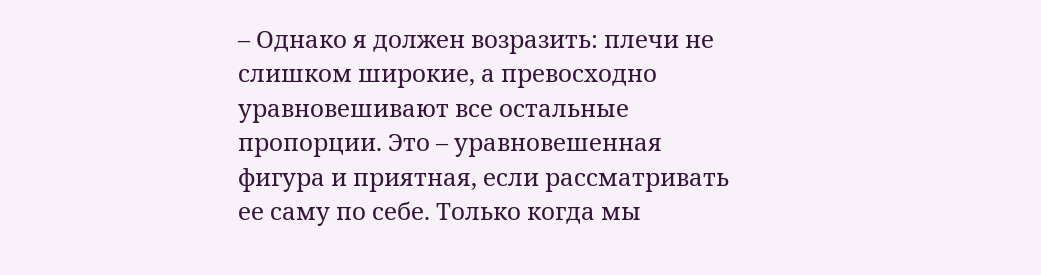– Однако я должен возразить: плечи не слишком широкие, а превосходно уравновешивают все остальные пропорции. Это – уравновешенная фигура и приятная, если рассматривать ее саму по себе. Только когда мы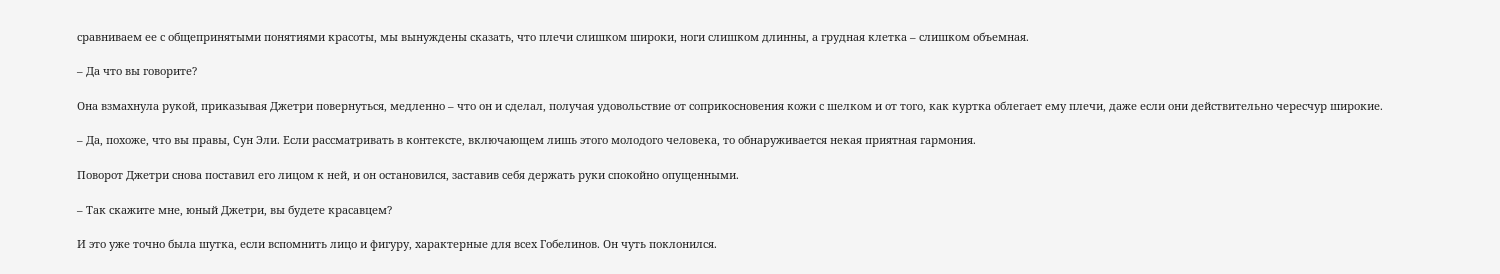сравниваем ее с общепринятыми понятиями красоты, мы вынуждены сказать, что плечи слишком широки, ноги слишком длинны, а грудная клетка – слишком объемная.

– Да что вы говорите?

Она взмахнула рукой, приказывая Джетри повернуться, медленно – что он и сделал, получая удовольствие от соприкосновения кожи с шелком и от того, как куртка облегает ему плечи, даже если они действительно чересчур широкие.

– Да, похоже, что вы правы, Сун Эли. Если рассматривать в контексте, включающем лишь этого молодого человека, то обнаруживается некая приятная гармония.

Поворот Джетри снова поставил его лицом к ней, и он остановился, заставив себя держать руки спокойно опущенными.

– Так скажите мне, юный Джетри, вы будете красавцем?

И это уже точно была шутка, если вспомнить лицо и фигуру, характерные для всех Гобелинов. Он чуть поклонился.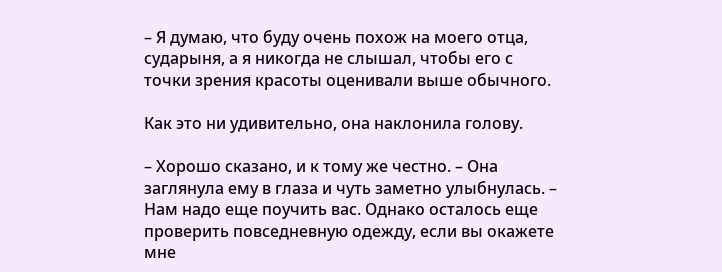– Я думаю, что буду очень похож на моего отца, сударыня, а я никогда не слышал, чтобы его с точки зрения красоты оценивали выше обычного.

Как это ни удивительно, она наклонила голову.

– Хорошо сказано, и к тому же честно. – Она заглянула ему в глаза и чуть заметно улыбнулась. – Нам надо еще поучить вас. Однако осталось еще проверить повседневную одежду, если вы окажете мне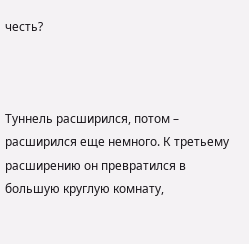честь?



Туннель расширился, потом – расширился еще немного. К третьему расширению он превратился в большую круглую комнату,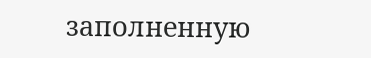заполненную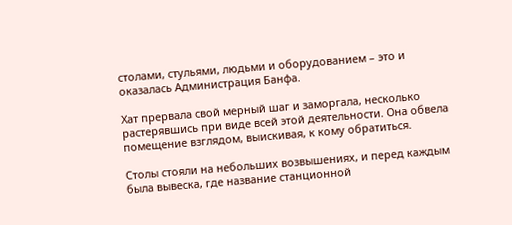столами, стульями, людьми и оборудованием – это и оказалась Администрация Банфа.

Хат прервала свой мерный шаг и заморгала, несколько растерявшись при виде всей этой деятельности. Она обвела помещение взглядом, выискивая, к кому обратиться.

Столы стояли на небольших возвышениях, и перед каждым была вывеска, где название станционной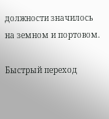должности значилось на земном и портовом.

Быстрый переход